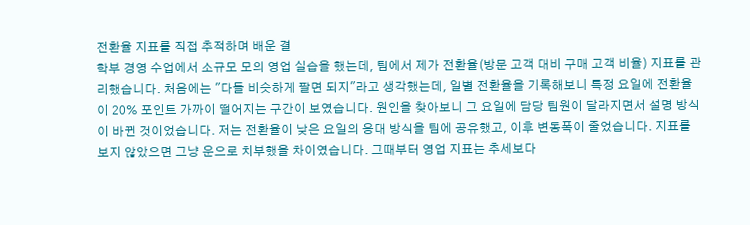전환율 지표를 직접 추적하며 배운 결
학부 경영 수업에서 소규모 모의 영업 실습을 했는데, 팀에서 제가 전환율(방문 고객 대비 구매 고객 비율) 지표를 관리했습니다. 처음에는 "다들 비슷하게 팔면 되지"라고 생각했는데, 일별 전환율을 기록해보니 특정 요일에 전환율이 20% 포인트 가까이 떨어지는 구간이 보였습니다. 원인을 찾아보니 그 요일에 담당 팀원이 달라지면서 설명 방식이 바뀐 것이었습니다. 저는 전환율이 낮은 요일의 응대 방식을 팀에 공유했고, 이후 변동폭이 줄었습니다. 지표를 보지 않았으면 그냥 운으로 치부했을 차이였습니다. 그때부터 영업 지표는 추세보다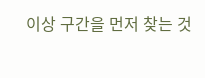이상 구간을 먼저 찾는 것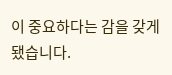이 중요하다는 감을 갖게 됐습니다.